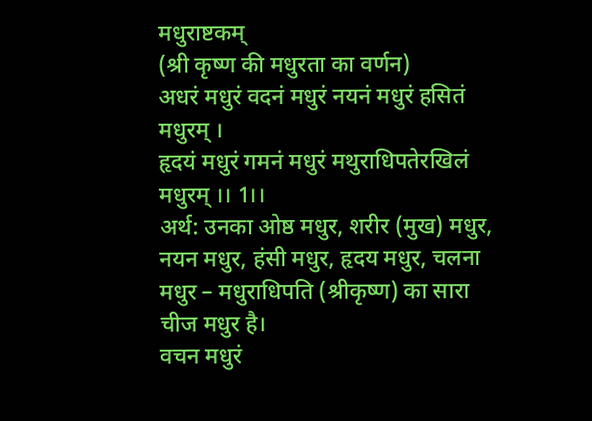मधुराष्टकम्
(श्री कृष्ण की मधुरता का वर्णन)
अधरं मधुरं वदनं मधुरं नयनं मधुरं हसितं मधुरम् ।
हृदयं मधुरं गमनं मधुरं मथुराधिपतेरखिलं मधुरम् ।। 1।।
अर्थ: उनका ओष्ठ मधुर, शरीर (मुख) मधुर, नयन मधुर, हंसी मधुर, हृदय मधुर, चलना मधुर – मधुराधिपति (श्रीकृष्ण) का सारा चीज मधुर है।
वचन मधुरं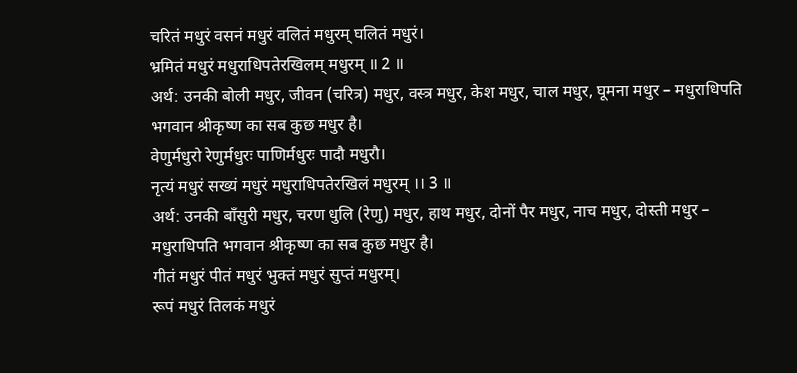चरितं मधुरं वसनं मधुरं वलितं मधुरम् घलितं मधुरं।
भ्रमितं मधुरं मधुराधिपतेरखिलम् मधुरम् ॥ 2 ॥
अर्थ: उनकी बोली मधुर, जीवन (चरित्र) मधुर, वस्त्र मधुर, केश मधुर, चाल मधुर, घूमना मधुर – मधुराधिपति भगवान श्रीकृष्ण का सब कुछ मधुर है।
वेणुर्मधुरो रेणुर्मधुरः पाणिर्मधुरः पादौ मधुरौ।
नृत्यं मधुरं सख्यं मधुरं मधुराधिपतेरखिलं मधुरम् ।। 3 ॥
अर्थ: उनकी बाँसुरी मधुर, चरण धुलि (रेणु) मधुर, हाथ मधुर, दोनों पैर मधुर, नाच मधुर, दोस्ती मधुर – मधुराधिपति भगवान श्रीकृष्ण का सब कुछ मधुर है।
गीतं मधुरं पीतं मधुरं भुक्तं मधुरं सुप्तं मधुरम्।
रूपं मधुरं तिलकं मधुरं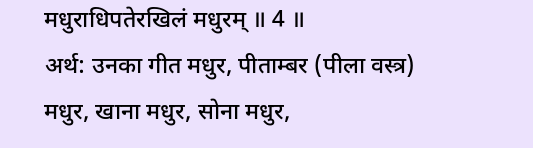मधुराधिपतेरखिलं मधुरम् ॥ 4 ॥
अर्थ: उनका गीत मधुर, पीताम्बर (पीला वस्त्र) मधुर, खाना मधुर, सोना मधुर,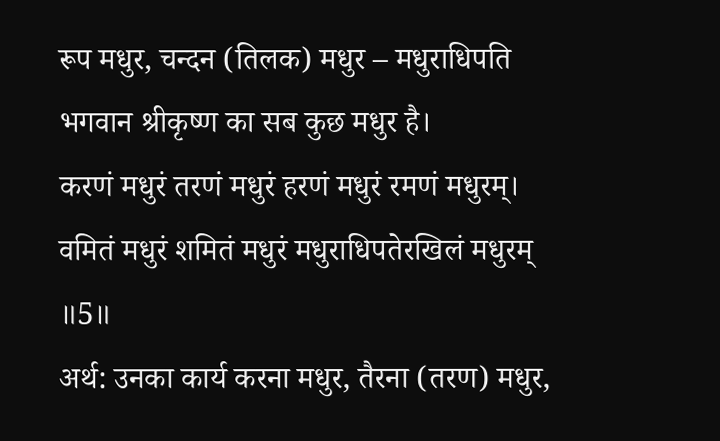रूप मधुर, चन्दन (तिलक) मधुर – मधुराधिपति भगवान श्रीकृष्ण का सब कुछ मधुर है।
करणं मधुरं तरणं मधुरं हरणं मधुरं रमणं मधुरम्।
वमितं मधुरं शमितं मधुरं मधुराधिपतेरखिलं मधुरम् ॥5॥
अर्थ: उनका कार्य करना मधुर, तैरना (तरण) मधुर,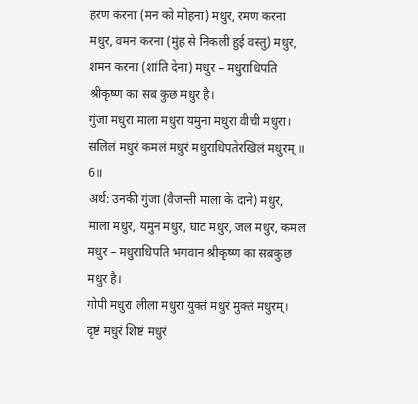हरण करना (मन को मोहना) मधुर, रमण करना मधुर, वमन करना (मुंह से निकली हुई वस्तु) मधुर, शमन करना (शांति देना) मधुर – मधुराधिपति श्रीकृष्ण का सब कुछ मधुर है।
गुंजा मधुरा माला मधुरा यमुना मधुरा वीची मधुरा।
सलिलं मधुरं कमलं मधुरं मधुराधिपतेरखिलं मधुरम् ॥ 6॥
अर्थ: उनकी गुंजा (वैजन्ती माला के दाने) मधुर, माला मधुर, यमुन मधुर, घाट मधुर, जल मधुर, कमल मधुर – मधुराधिपति भगवान श्रीकृष्ण का सबकुछ मधुर है।
गोपी मधुरा लीला मधुरा युक्तं मधुरं मुक्तं मधुरम्।
दृष्टं मधुरं शिष्टं मधुरं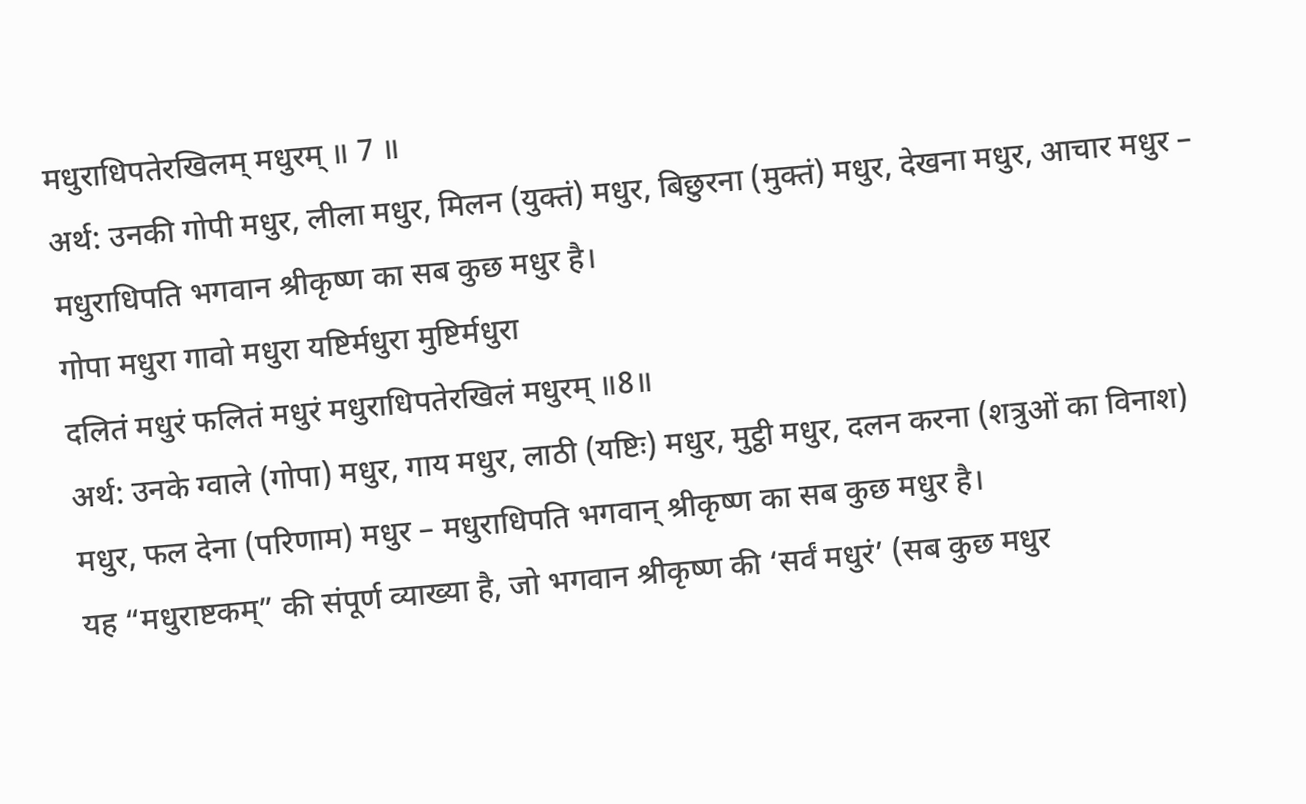मधुराधिपतेरखिलम् मधुरम् ॥ 7 ॥
अर्थ: उनकी गोपी मधुर, लीला मधुर, मिलन (युक्तं) मधुर, बिछुरना (मुक्तं) मधुर, देखना मधुर, आचार मधुर – मधुराधिपति भगवान श्रीकृष्ण का सब कुछ मधुर है।
गोपा मधुरा गावो मधुरा यष्टिर्मधुरा मुष्टिर्मधुरा
दलितं मधुरं फलितं मधुरं मधुराधिपतेरखिलं मधुरम् ॥8॥
अर्थ: उनके ग्वाले (गोपा) मधुर, गाय मधुर, लाठी (यष्टिः) मधुर, मुट्ठी मधुर, दलन करना (शत्रुओं का विनाश) मधुर, फल देना (परिणाम) मधुर – मधुराधिपति भगवान् श्रीकृष्ण का सब कुछ मधुर है।
यह “मधुराष्टकम्” की संपूर्ण व्याख्या है, जो भगवान श्रीकृष्ण की ‘सर्वं मधुरं’ (सब कुछ मधुर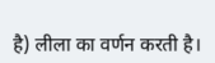है) लीला का वर्णन करती है।